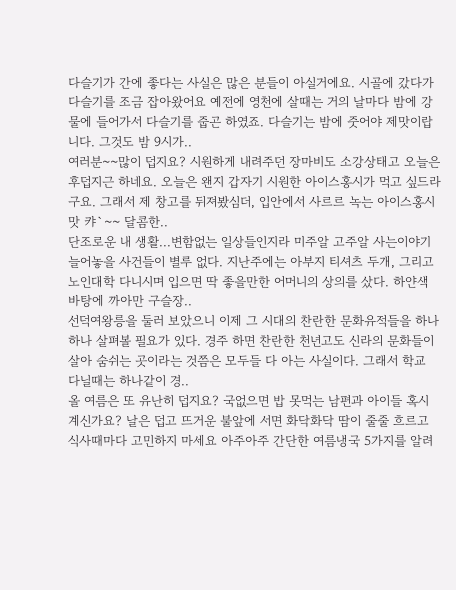다슬기가 간에 좋다는 사실은 많은 분들이 아실거에요. 시골에 갔다가 다슬기를 조금 잡아왔어요 예전에 영천에 살때는 거의 날마다 밤에 강물에 들어가서 다슬기를 줍곤 하였죠. 다슬기는 밤에 줏어야 제맛이랍니다. 그것도 밤 9시가..
여러분~~많이 덥지요? 시원하게 내려주던 장마비도 소강상태고 오늘은 후덥지근 하네요. 오늘은 왠지 갑자기 시원한 아이스홍시가 먹고 싶드라구요. 그래서 제 창고를 뒤져봤심더, 입안에서 사르르 녹는 아이스홍시 맛 캬`~~ 달콤한..
단조로운 내 생활...변함없는 일상들인지라 미주알 고주알 사는이야기 늘어놓을 사건들이 별루 없다. 지난주에는 아부지 티셔츠 두개, 그리고 노인대학 다니시며 입으면 딱 좋을만한 어머니의 상의를 샀다. 하얀색 바탕에 까아만 구슬장..
선덕여왕릉을 둘러 보았으니 이제 그 시대의 찬란한 문화유적들을 하나하나 살펴볼 필요가 있다. 경주 하면 찬란한 천년고도 신라의 문화들이 살아 숨쉬는 곳이라는 것쯤은 모두들 다 아는 사실이다. 그래서 학교 다닐때는 하나같이 경..
올 여름은 또 유난히 덥지요? 국없으면 밥 못먹는 남편과 아이들 혹시 계신가요? 날은 덥고 뜨거운 불앞에 서면 화닥화닥 땀이 줄줄 흐르고 식사때마다 고민하지 마세요 아주아주 간단한 여름냉국 5가지를 알려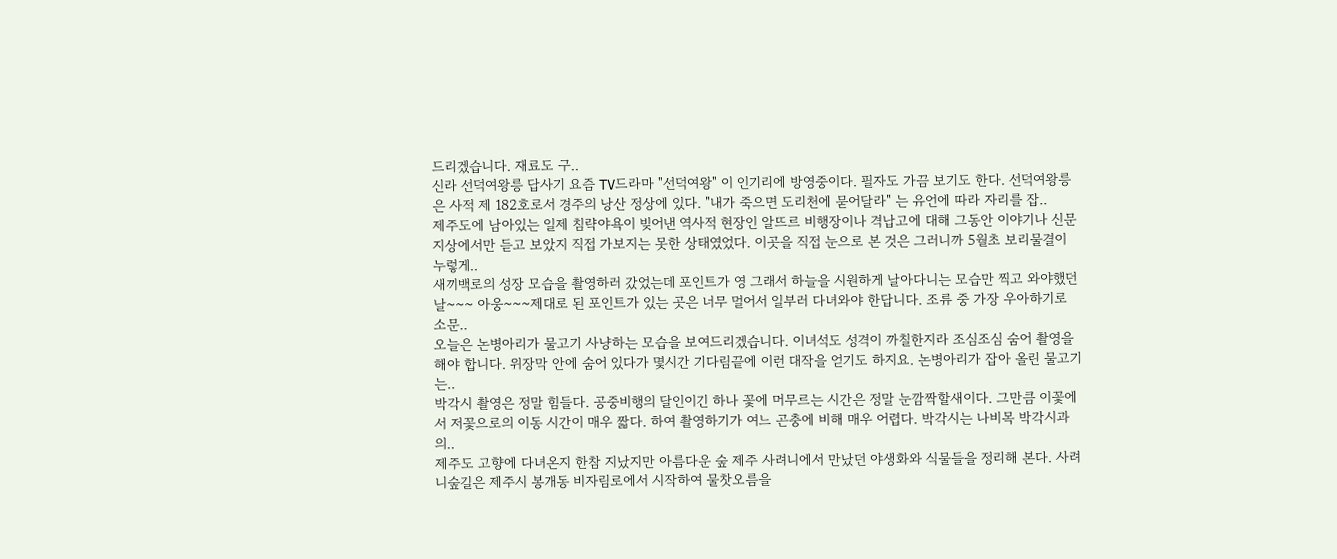드리겠습니다. 재료도 구..
신라 선덕여왕릉 답사기 요즘 TV드라마 "선덕여왕" 이 인기리에 방영중이다. 필자도 가끔 보기도 한다. 선덕여왕릉은 사적 제 182호로서 경주의 낭산 정상에 있다. "내가 죽으면 도리천에 묻어달라" 는 유언에 따라 자리를 잡..
제주도에 남아있는 일제 침략야욕이 빚어낸 역사적 현장인 알뜨르 비행장이나 격납고에 대해 그동안 이야기나 신문지상에서만 듣고 보았지 직접 가보지는 못한 상태였었다. 이곳을 직접 눈으로 본 것은 그러니까 5월초 보리물결이 누렇게..
새끼백로의 성장 모습을 촬영하러 갔었는데 포인트가 영 그래서 하늘을 시원하게 날아다니는 모습만 찍고 와야했던날~~~ 아웅~~~제대로 된 포인트가 있는 곳은 너무 멀어서 일부러 다녀와야 한답니다. 조류 중 가장 우아하기로 소문..
오늘은 논병아리가 물고기 사냥하는 모습을 보여드리겠습니다. 이녀석도 성격이 까칠한지라 조심조심 숨어 촬영을 해야 합니다. 위장막 안에 숨어 있다가 몇시간 기다림끝에 이런 대작을 얻기도 하지요. 논병아리가 잡아 올린 물고기는..
박각시 촬영은 정말 힘들다. 공중비행의 달인이긴 하나 꽃에 머무르는 시간은 정말 눈깜짝할새이다. 그만큼 이꽃에서 저꽃으로의 이동 시간이 매우 짧다. 하여 촬영하기가 여느 곤충에 비해 매우 어렵다. 박각시는 나비목 박각시과의..
제주도 고향에 다녀온지 한참 지났지만 아름다운 숲 제주 사려니에서 만났던 야생화와 식물들을 정리해 본다. 사려니숲길은 제주시 봉개동 비자림로에서 시작하여 물찻오름을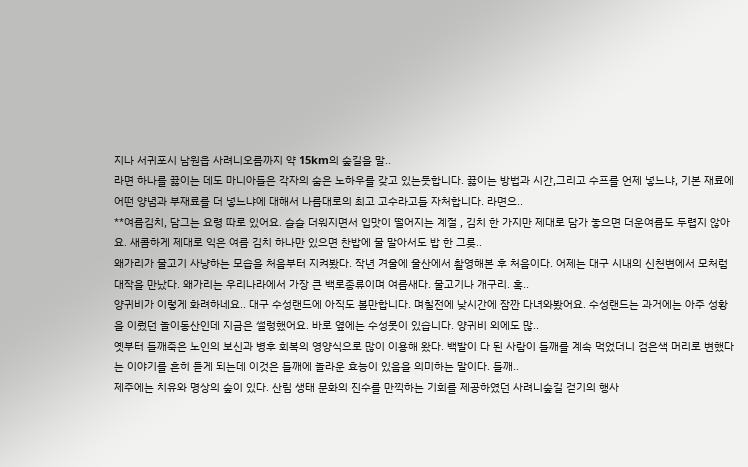지나 서귀포시 남원읍 사려니오름까지 약 15km의 숲길을 말..
라면 하나를 끓이는 데도 마니아들은 각자의 숨은 노하우를 갖고 있는듯합니다. 끓이는 방법과 시간,그리고 수프를 언제 넣느냐, 기본 재료에 어떤 양념과 부재료를 더 넣느냐에 대해서 나름대로의 최고 고수라고들 자처합니다. 라면으..
**여름김치, 담그는 요령 따로 있어요. 슬슬 더워지면서 입맛이 떨어지는 계절 , 김치 한 가지만 제대로 담가 놓으면 더운여름도 두렵지 않아요. 새콤하게 제대로 익은 여름 김치 하나만 있으면 찬밥에 물 말아서도 밥 한 그릇..
왜가리가 물고기 사냥하는 모습을 처음부터 지켜봤다. 작년 겨울에 울산에서 촬영해본 후 처음이다. 어제는 대구 시내의 신천변에서 모처럼 대작을 만났다. 왜가리는 우리나라에서 가장 큰 백로종류이며 여름새다. 물고기나 개구리. 혹..
양귀비가 이렇게 화려하네요.. 대구 수성랜드에 아직도 볼만합니다. 며칠전에 낮시간에 잠깐 다녀와봤어요. 수성랜드는 과거에는 아주 성황을 이뤘던 놀이동산인데 지금은 썰렁했어요. 바로 옆에는 수성못이 있습니다. 양귀비 외에도 많..
옛부터 들깨죽은 노인의 보신과 병후 회복의 영양식으로 많이 이용해 왔다. 백발이 다 된 사람이 들깨를 계속 먹었더니 검은색 머리로 변했다는 이야기를 흔히 듣게 되는데 이것은 들깨에 놀라운 효능이 있음을 의미하는 말이다. 들깨..
제주에는 치유와 명상의 숲이 있다. 산림 생태 문화의 진수를 만끽하는 기회를 제공하였던 사려니숲길 걷기의 행사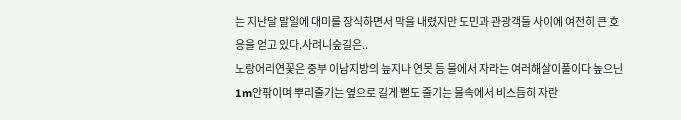는 지난달 말일에 대미를 장식하면서 막을 내렸지만 도민과 관광객들 사이에 여전히 큰 호응을 얻고 있다.사려니숲길은..
노랑어리연꽃은 중부 이남지방의 늪지나 연못 등 물에서 자라는 여러해살이풀이다 높으닌 1m안팎이며 뿌리줄기는 옆으로 길게 뻗도 줄기는 물속에서 비스듬히 자란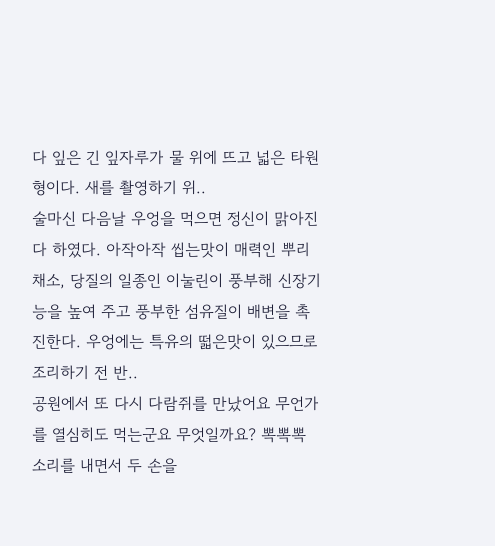다 잎은 긴 잎자루가 물 위에 뜨고 넓은 타원형이다. 새를 촬영하기 위..
술마신 다음날 우엉을 먹으면 정신이 맑아진다 하였다. 아작아작 씹는맛이 매력인 뿌리채소, 당질의 일종인 이눌린이 풍부해 신장기능을 높여 주고 풍부한 섬유질이 배변을 촉진한다. 우엉에는 특유의 떫은맛이 있으므로 조리하기 전 반..
공원에서 또 다시 다람쥐를 만났어요 무언가를 열심히도 먹는군요 무엇일까요? 뽁뽁뽁 소리를 내면서 두 손을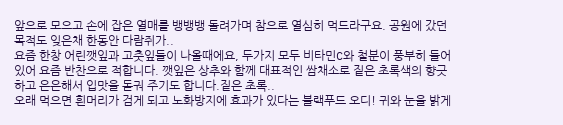앞으로 모으고 손에 잡은 열매를 뱅뱅뱅 돌려가며 참으로 열심히 먹드라구요. 공원에 갔던 목적도 잊은채 한동안 다람쥐가..
요즘 한창 어린깻잎과 고춧잎들이 나올때에요, 두가지 모두 비타민C와 철분이 풍부히 들어 있어 요즘 반찬으로 적합니다. 깻잎은 상추와 함께 대표적인 쌈채소로 짙은 초록색의 향긋하고 은은해서 입맛을 돋궈 주기도 합니다.짙은 초록..
오래 먹으면 흰머리가 검게 되고 노화방지에 효과가 있다는 블랙푸드 오디! 귀와 눈을 밝게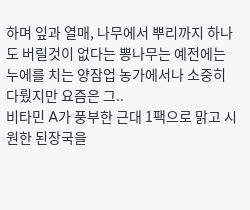하며 잎과 열매, 나무에서 뿌리까지 하나도 버릴것이 없다는 뽕나무는 예전에는 누에를 치는 양잠업 농가에서나 소중히 다뤘지만 요즘은 그..
비타민 A가 풍부한 근대 1팩으로 맑고 시원한 된장국을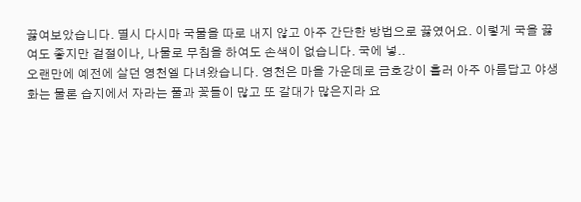끓여보았습니다. 멸시 다시마 국물을 따로 내지 않고 아주 간단한 방법으로 끓였어요. 이렇게 국을 끓여도 좋지만 겉절이나, 나물로 무침을 하여도 손색이 없습니다. 국에 넣..
오랜만에 예전에 살던 영천엘 다녀왔습니다. 영천은 마을 가운데로 금호강이 흘러 아주 아름답고 야생화는 물론 습지에서 자라는 풀과 꽃들이 많고 또 갈대가 많은지라 요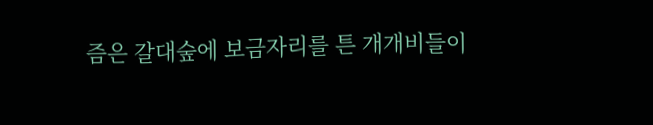즘은 갈대숲에 보금자리를 튼 개개비들이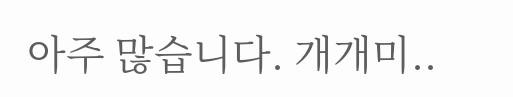아주 많습니다. 개개미..